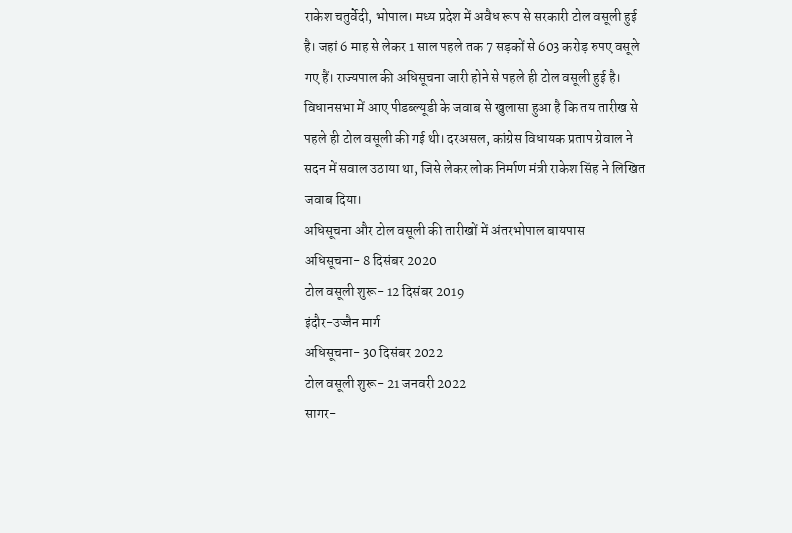राकेश चतुर्वेदी, भोपाल। मध्य प्रदेश में अवैध रूप से सरकारी टोल वसूली हुई है। जहां 6 माह से लेकर 1 साल पहले तक 7 सड़कों से 603 करोड़ रुपए वसूले गए हैं। राज्यपाल की अधिसूचना जारी होने से पहले ही टोल वसूली हुई है।
विधानसभा में आए पीडब्ल्यूडी के जवाब से खुलासा हुआ है कि तय तारीख से पहले ही टोल वसूली की गई थी। दरअसल, कांग्रेस विधायक प्रताप ग्रेवाल ने सदन में सवाल उठाया था, जिसे लेकर लोक निर्माण मंत्री राकेश सिंह ने लिखित जवाब दिया।
अधिसूचना और टोल वसूली की तारीखों में अंतरभोपाल बायपास
अधिसूचना- 8 दिसंबर 2020
टोल वसूली शुरू- 12 दिसंबर 2019
इंदौर-उज्जैन मार्ग
अधिसूचना- 30 दिसंबर 2022
टोल वसूली शुरू- 21 जनवरी 2022
सागर-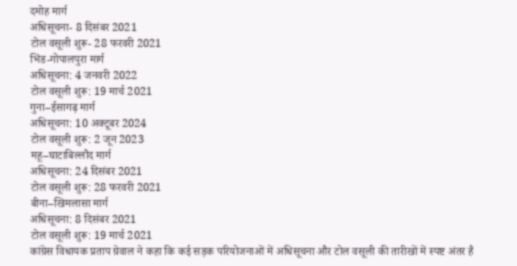दमोह मार्ग
अधिसूचना- 8 दिसंबर 2021
टोल वसूली शुरू- 28 फरवरी 2021
भिंड-गोपालपुरा मार्ग
अधिसूचना: 4 जनवरी 2022
टोल वसूली शुरू: 19 मार्च 2021
गुना–ईसागढ़ मार्ग
अधिसूचना: 10 अक्टूबर 2024
टोल वसूली शुरू: 2 जून 2023
महू–घाटाबिल्लौद मार्ग
अधिसूचना: 24 दिसंबर 2021
टोल वसूली शुरू: 28 फरवरी 2021
बीना–खिमलासा मार्ग
अधिसूचना: 8 दिसंबर 2021
टोल वसूली शुरू: 19 मार्च 2021
कांग्रेस विधायक प्रताप ग्रेवाल ने कहा कि कई सड़क परियोजनाओं में अधिसूचना और टोल वसूली की तारीखों में स्पष्ट अंतर है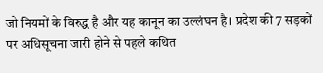जो नियमों के विरुद्ध है और यह कानून का उल्लंघन है। प्रदेश की 7 सड़कों पर अधिसूचना जारी होने से पहले कथित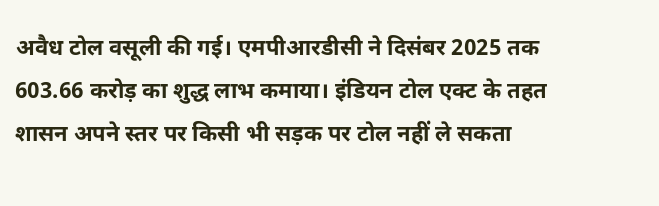अवैध टोल वसूली की गई। एमपीआरडीसी ने दिसंबर 2025 तक 603.66 करोड़ का शुद्ध लाभ कमाया। इंडियन टोल एक्ट के तहत शासन अपने स्तर पर किसी भी सड़क पर टोल नहीं ले सकता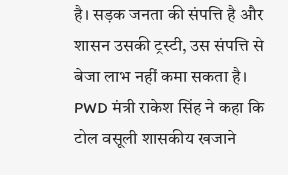है। सड़क जनता की संपत्ति है और शासन उसकी ट्रस्टी, उस संपत्ति से बेजा लाभ नहीं कमा सकता है।
PWD मंत्री राकेश सिंह ने कहा कि टोल वसूली शासकीय खजाने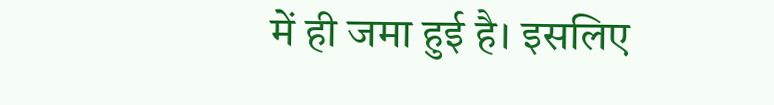में ही जमा हुई है। इसलिए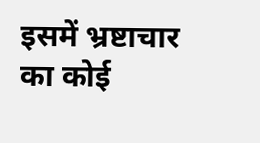इसमें भ्रष्टाचार का कोई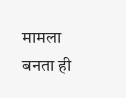मामला बनता ही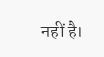नहीं है।